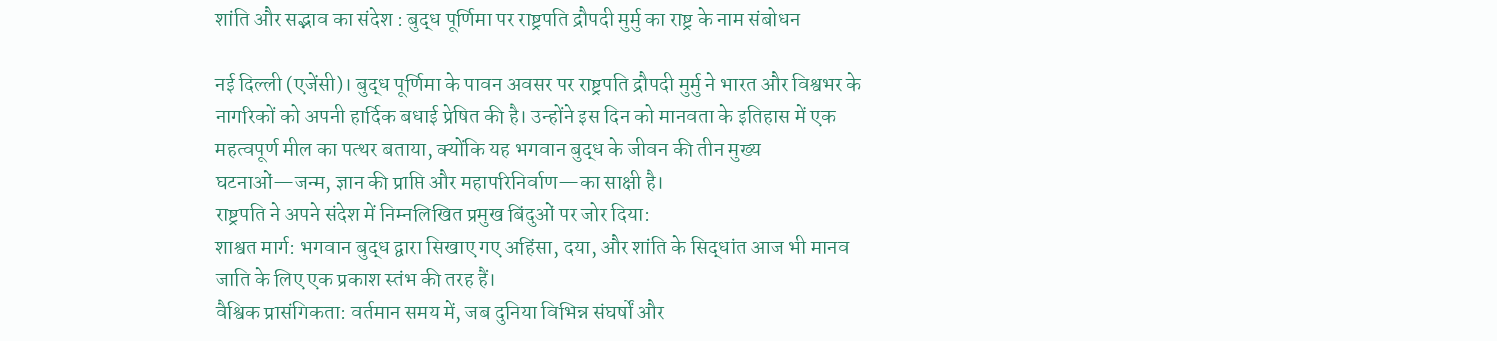शांति और सद्भाव का संदेश : बुद्ध पूर्णिमा पर राष्ट्रपति द्रौपदी मुर्मु का राष्ट्र के नाम संबोधन

नई दिल्ली (एजेंसी)। बुद्ध पूर्णिमा के पावन अवसर पर राष्ट्रपति द्रौपदी मुर्मु ने भारत और विश्वभर के नागरिकों को अपनी हार्दिक बधाई प्रेषित की है। उन्होंने इस दिन को मानवता के इतिहास में एक महत्वपूर्ण मील का पत्थर बताया, क्योंकि यह भगवान बुद्ध के जीवन की तीन मुख्य घटनाओं—जन्म, ज्ञान की प्राप्ति और महापरिनिर्वाण—का साक्षी है।
राष्ट्रपति ने अपने संदेश में निम्नलिखित प्रमुख बिंदुओं पर जोर दिया:
शाश्वत मार्ग: भगवान बुद्ध द्वारा सिखाए गए अहिंसा, दया, और शांति के सिद्धांत आज भी मानव जाति के लिए एक प्रकाश स्तंभ की तरह हैं।
वैश्विक प्रासंगिकता: वर्तमान समय में, जब दुनिया विभिन्न संघर्षों और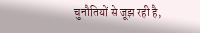चुनौतियों से जूझ रही है,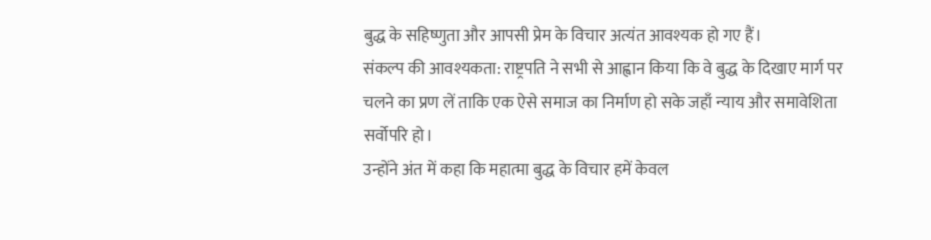बुद्ध के सहिष्णुता और आपसी प्रेम के विचार अत्यंत आवश्यक हो गए हैं।
संकल्प की आवश्यकता: राष्ट्रपति ने सभी से आह्वान किया कि वे बुद्ध के दिखाए मार्ग पर चलने का प्रण लें ताकि एक ऐसे समाज का निर्माण हो सके जहाँ न्याय और समावेशिता सर्वोपरि हो।
उन्होंने अंत में कहा कि महात्मा बुद्ध के विचार हमें केवल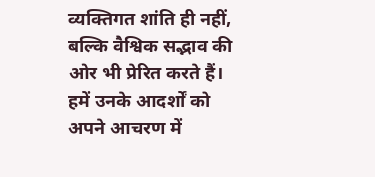व्यक्तिगत शांति ही नहीं, बल्कि वैश्विक सद्भाव की ओर भी प्रेरित करते हैं। हमें उनके आदर्शों को अपने आचरण में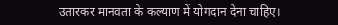उतारकर मानवता के कल्याण में योगदान देना चाहिए।